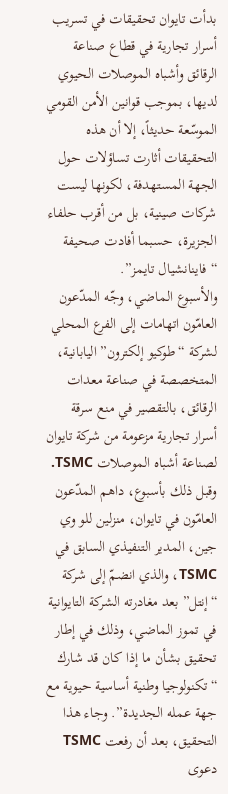بدأت تايوان تحقيقات في تسريب أسرار تجارية في قطاع صناعة الرقائق وأشباه الموصلات الحيوي لديها، بموجب قوانين الأمن القومي الموسّعة حديثاً، إلا أن هذه التحقيقات أثارت تساؤلات حول الجهة المستهدفة، لكونها ليست شركات صينية، بل من أقرب حلفاء الجزيرة، حسبما أفادت صحيفة “فاينانشيال تايمز”.
والأسبوع الماضي، وجّه المدّعون العامّون اتهامات إلى الفرع المحلي لشركة “طوكيو إلكترون” اليابانية، المتخصصة في صناعة معدات الرقائق، بالتقصير في منع سرقة أسرار تجارية مزعومة من شركة تايوان لصناعة أشباه الموصلات TSMC.
وقبل ذلك بأسبوع، داهم المدّعون العامّون في تايوان، منزلين للو وي جين، المدير التنفيذي السابق في TSMC، والذي انضمّ إلى شركة “إنتل” بعد مغادرته الشركة التايوانية في تموز الماضي، وذلك في إطار تحقيق بشأن ما إذا كان قد شارك “تكنولوجيا وطنية أساسية حيوية مع جهة عمله الجديدة”. وجاء هذا التحقيق، بعد أن رفعت TSMC دعوى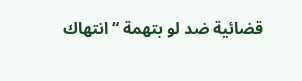قضائية ضد لو بتهمة “انتهاك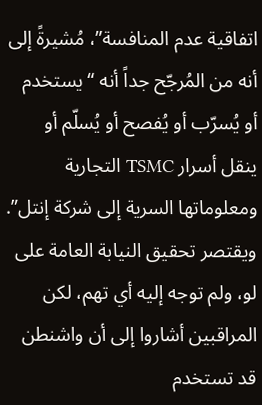اتفاقية عدم المنافسة”، مُشيرةً إلى أنه من المُرجّح جداً أنه “يستخدم أو يُسرّب أو يُفصح أو يُسلّم أو ينقل أسرار TSMC التجارية ومعلوماتها السرية إلى شركة إنتل”.
ويقتصر تحقيق النيابة العامة على لو، ولم توجه إليه أي تهم، لكن المراقبين أشاروا إلى أن واشنطن قد تستخدم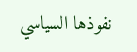نفوذها السياسي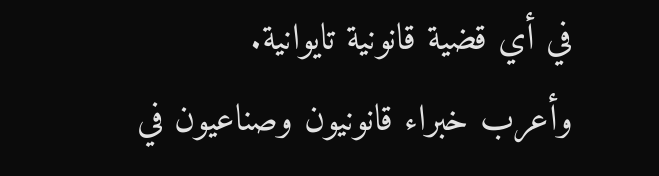في أي قضية قانونية تايوانية.
وأعرب خبراء قانونيون وصناعيون في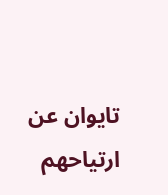تايوان عن ارتياحهم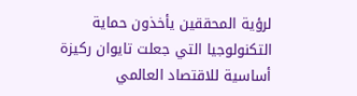لرؤية المحققين يأخذون حماية التكنولوجيا التي جعلت تايوان ركيزة أساسية للاقتصاد العالمي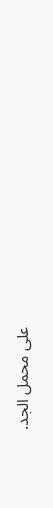على محمل الجد.